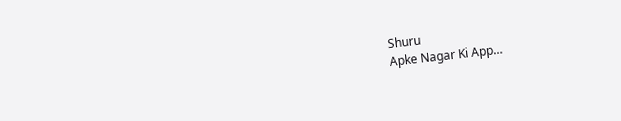Shuru
Apke Nagar Ki App…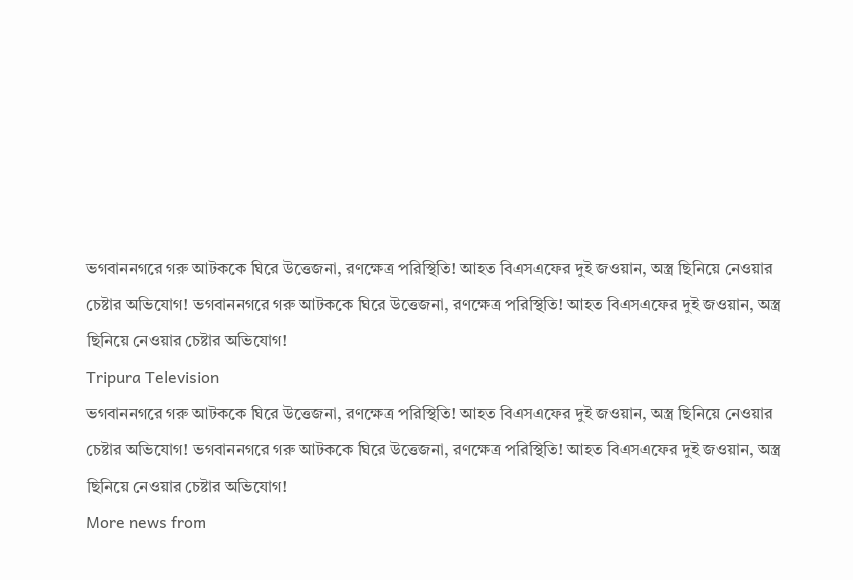ভগবাননগরে গরু আটককে ঘিরে উত্তেজনা, রণক্ষেত্র পরিস্থিতি! আহত বিএসএফের দুই জওয়ান, অস্ত্র ছিনিয়ে নেওয়ার চেষ্টার অভিযোগ! ভগবাননগরে গরু আটককে ঘিরে উত্তেজনা, রণক্ষেত্র পরিস্থিতি! আহত বিএসএফের দুই জওয়ান, অস্ত্র ছিনিয়ে নেওয়ার চেষ্টার অভিযোগ!
Tripura Television
ভগবাননগরে গরু আটককে ঘিরে উত্তেজনা, রণক্ষেত্র পরিস্থিতি! আহত বিএসএফের দুই জওয়ান, অস্ত্র ছিনিয়ে নেওয়ার চেষ্টার অভিযোগ! ভগবাননগরে গরু আটককে ঘিরে উত্তেজনা, রণক্ষেত্র পরিস্থিতি! আহত বিএসএফের দুই জওয়ান, অস্ত্র ছিনিয়ে নেওয়ার চেষ্টার অভিযোগ!
More news from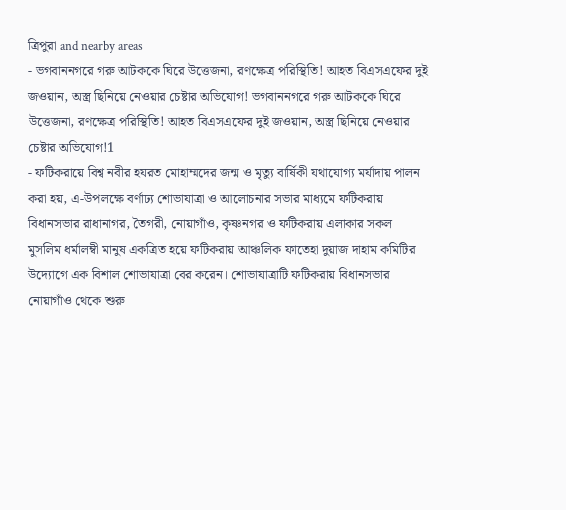ত্রিপুরা and nearby areas
- ভগবাননগরে গরু আটককে ঘিরে উত্তেজনা, রণক্ষেত্র পরিস্থিতি! আহত বিএসএফের দুই জওয়ান, অস্ত্র ছিনিয়ে নেওয়ার চেষ্টার অভিযোগ! ভগবাননগরে গরু আটককে ঘিরে উত্তেজনা, রণক্ষেত্র পরিস্থিতি! আহত বিএসএফের দুই জওয়ান, অস্ত্র ছিনিয়ে নেওয়ার চেষ্টার অভিযোগ!1
- ফটিকরায়ে বিশ্ব নবীর হযরত মোহাম্মদের জন্ম ও মৃত্যু বার্ষিকী যথাযোগ্য মর্যাদায় পালন করা হয়, এ-উপলক্ষে বর্ণাঢ্য শোভাযাত্রা ও আলোচনার সভার মাধ্যমে ফটিকরায় বিধানসভার রাধানাগর, তৈগরী, নোয়াগাঁও, কৃষ্ণনগর ও ফটিকরায় এলাকার সকল মুসলিম ধর্মালম্বী মানুষ একত্রিত হয়ে ফটিকরায় আঞ্চলিক ফাতেহা দুয়াজ দাহাম কমিটির উদ্যোগে এক বিশাল শোভাযাত্রা বের করেন। শোভাযাত্রাটি ফটিকরায় বিধানসভার নোয়াগাঁও থেকে শুরু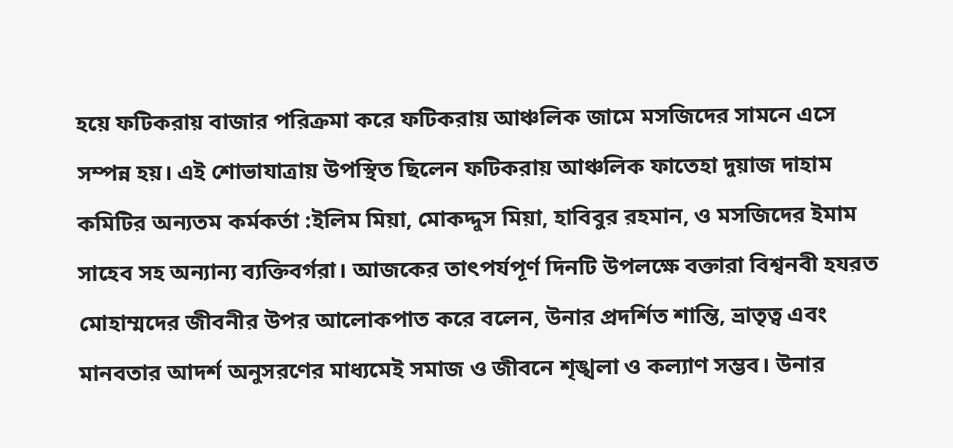হয়ে ফটিকরায় বাজার পরিক্রমা করে ফটিকরায় আঞ্চলিক জামে মসজিদের সামনে এসে সম্পন্ন হয়। এই শোভাযাত্রায় উপস্থিত ছিলেন ফটিকরায় আঞ্চলিক ফাতেহা দুয়াজ দাহাম কমিটির অন্যতম কর্মকর্তা :ইলিম মিয়া, মোকদ্দুস মিয়া, হাবিবুর রহমান, ও মসজিদের ইমাম সাহেব সহ অন্যান্য ব্যক্তিবর্গরা। আজকের তাৎপর্যপূর্ণ দিনটি উপলক্ষে বক্তারা বিশ্বনবী হযরত মোহাম্মদের জীবনীর উপর আলোকপাত করে বলেন, উনার প্রদর্শিত শান্তি, ভ্রাতৃত্ব এবং মানবতার আদর্শ অনুসরণের মাধ্যমেই সমাজ ও জীবনে শৃঙ্খলা ও কল্যাণ সম্ভব। উনার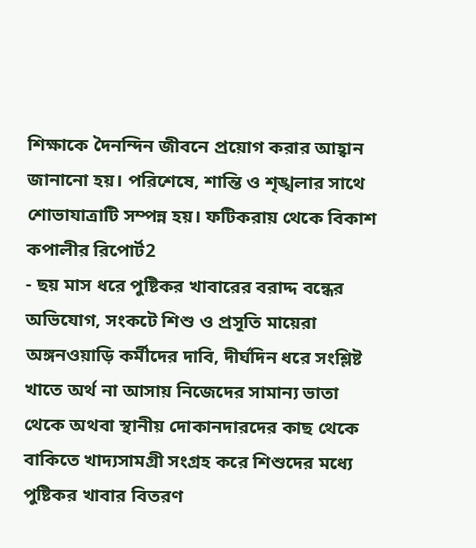শিক্ষাকে দৈনন্দিন জীবনে প্রয়োগ করার আহ্বান জানানো হয়। পরিশেষে, শান্তি ও শৃঙ্খলার সাথে শোভাযাত্রাটি সম্পন্ন হয়। ফটিকরায় থেকে বিকাশ কপালীর রিপোর্ট2
- ছয় মাস ধরে পুষ্টিকর খাবারের বরাদ্দ বন্ধের অভিযোগ, সংকটে শিশু ও প্রসূতি মায়েরা অঙ্গনওয়াড়ি কর্মীদের দাবি, দীর্ঘদিন ধরে সংশ্লিষ্ট খাতে অর্থ না আসায় নিজেদের সামান্য ভাতা থেকে অথবা স্থানীয় দোকানদারদের কাছ থেকে বাকিতে খাদ্যসামগ্রী সংগ্রহ করে শিশুদের মধ্যে পুষ্টিকর খাবার বিতরণ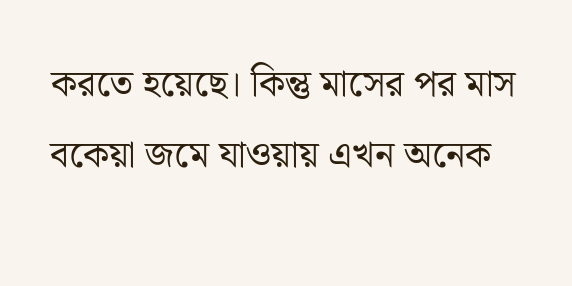করতে হয়েছে। কিন্তু মাসের পর মাস বকেয়া জমে যাওয়ায় এখন অনেক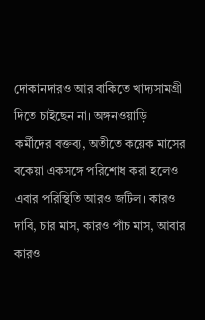দোকানদারও আর বাকিতে খাদ্যসামগ্রী দিতে চাইছেন না। অঙ্গনওয়াড়ি কর্মীদের বক্তব্য, অতীতে কয়েক মাসের বকেয়া একসঙ্গে পরিশোধ করা হলেও এবার পরিস্থিতি আরও জটিল। কারও দাবি, চার মাস, কারও পাঁচ মাস, আবার কারও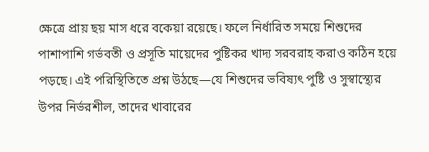ক্ষেত্রে প্রায় ছয় মাস ধরে বকেয়া রয়েছে। ফলে নির্ধারিত সময়ে শিশুদের পাশাপাশি গর্ভবতী ও প্রসূতি মায়েদের পুষ্টিকর খাদ্য সরবরাহ করাও কঠিন হয়ে পড়ছে। এই পরিস্থিতিতে প্রশ্ন উঠছে—যে শিশুদের ভবিষ্যৎ পুষ্টি ও সুস্বাস্থ্যের উপর নির্ভরশীল, তাদের খাবারের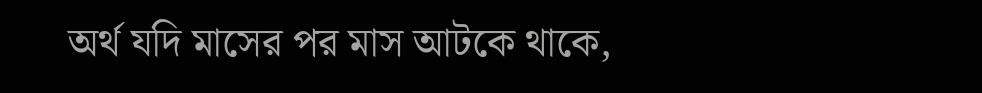অর্থ যদি মাসের পর মাস আটকে থাকে,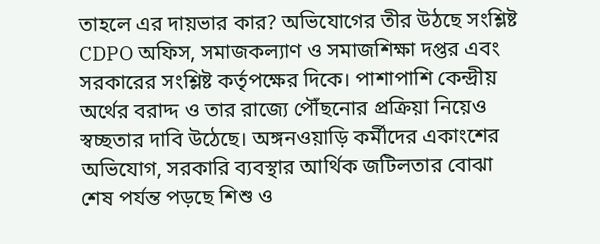তাহলে এর দায়ভার কার? অভিযোগের তীর উঠছে সংশ্লিষ্ট CDPO অফিস, সমাজকল্যাণ ও সমাজশিক্ষা দপ্তর এবং সরকারের সংশ্লিষ্ট কর্তৃপক্ষের দিকে। পাশাপাশি কেন্দ্রীয় অর্থের বরাদ্দ ও তার রাজ্যে পৌঁছনোর প্রক্রিয়া নিয়েও স্বচ্ছতার দাবি উঠেছে। অঙ্গনওয়াড়ি কর্মীদের একাংশের অভিযোগ, সরকারি ব্যবস্থার আর্থিক জটিলতার বোঝা শেষ পর্যন্ত পড়ছে শিশু ও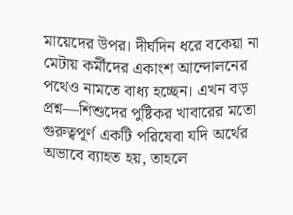মায়েদের উপর। দীর্ঘদিন ধরে বকেয়া না মেটায় কর্মীদের একাংশ আন্দোলনের পথেও নামতে বাধ্য হচ্ছেন। এখন বড় প্রশ্ন—শিশুদের পুষ্টিকর খাবারের মতো গুরুত্বপূর্ণ একটি পরিষেবা যদি অর্থের অভাবে ব্যাহত হয়, তাহলে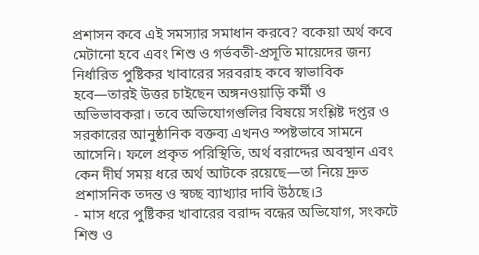প্রশাসন কবে এই সমস্যার সমাধান করবে? বকেয়া অর্থ কবে মেটানো হবে এবং শিশু ও গর্ভবতী-প্রসূতি মায়েদের জন্য নির্ধারিত পুষ্টিকর খাবারের সরবরাহ কবে স্বাভাবিক হবে—তারই উত্তর চাইছেন অঙ্গনওয়াড়ি কর্মী ও অভিভাবকরা। তবে অভিযোগগুলির বিষয়ে সংশ্লিষ্ট দপ্তর ও সরকারের আনুষ্ঠানিক বক্তব্য এখনও স্পষ্টভাবে সামনে আসেনি। ফলে প্রকৃত পরিস্থিতি, অর্থ বরাদ্দের অবস্থান এবং কেন দীর্ঘ সময় ধরে অর্থ আটকে রয়েছে—তা নিয়ে দ্রুত প্রশাসনিক তদন্ত ও স্বচ্ছ ব্যাখ্যার দাবি উঠছে।3
- মাস ধরে পুষ্টিকর খাবারের বরাদ্দ বন্ধের অভিযোগ, সংকটে শিশু ও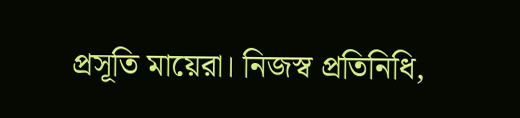প্রসূতি মায়েরা। নিজস্ব প্রতিনিধি,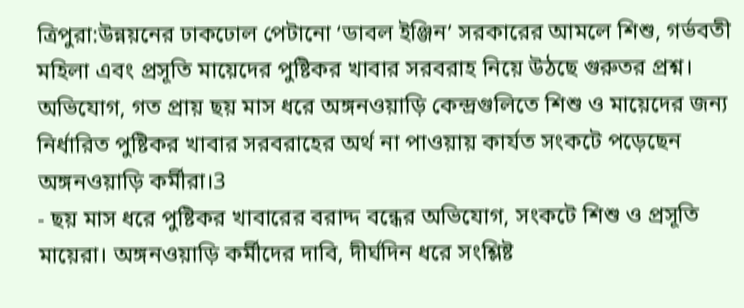ত্রিপুরা:উন্নয়নের ঢাকঢোল পেটানো ‘ডাবল ইঞ্জিন’ সরকারের আমলে শিশু, গর্ভবতী মহিলা এবং প্রসূতি মায়েদের পুষ্টিকর খাবার সরবরাহ নিয়ে উঠছে গুরুতর প্রশ্ন। অভিযোগ, গত প্রায় ছয় মাস ধরে অঙ্গনওয়াড়ি কেন্দ্রগুলিতে শিশু ও মায়েদের জন্য নির্ধারিত পুষ্টিকর খাবার সরবরাহের অর্থ না পাওয়ায় কার্যত সংকটে পড়েছেন অঙ্গনওয়াড়ি কর্মীরা।3
- ছয় মাস ধরে পুষ্টিকর খাবারের বরাদ্দ বন্ধের অভিযোগ, সংকটে শিশু ও প্রসূতি মায়েরা। অঙ্গনওয়াড়ি কর্মীদের দাবি, দীর্ঘদিন ধরে সংশ্লিষ্ট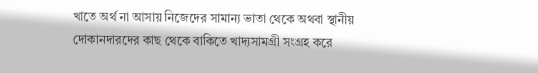খাতে অর্থ না আসায় নিজেদের সামান্য ভাতা থেকে অথবা স্থানীয় দোকানদারদের কাছ থেকে বাকিতে খাদ্যসামগ্রী সংগ্রহ করে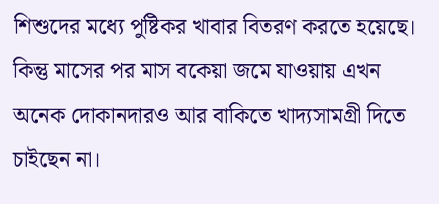শিশুদের মধ্যে পুষ্টিকর খাবার বিতরণ করতে হয়েছে। কিন্তু মাসের পর মাস বকেয়া জমে যাওয়ায় এখন অনেক দোকানদারও আর বাকিতে খাদ্যসামগ্রী দিতে চাইছেন না।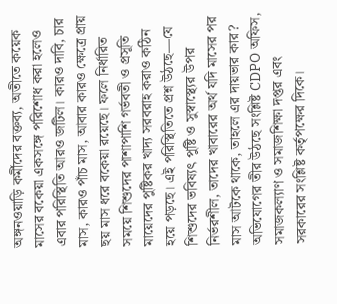অঙ্গনওয়াড়ি কর্মীদের বক্তব্য, অতীতে কয়েক মাসের বকেয়া একসঙ্গে পরিশোধ করা হলেও এবার পরিস্থিতি আরও জটিল। কারও দাবি, চার মাস, কারও পাঁচ মাস, আবার কারও ক্ষেত্রে প্রায় ছয় মাস ধরে বকেয়া রয়েছে। ফলে নির্ধারিত সময়ে শিশুদের পাশাপাশি গর্ভবতী ও প্রসূতি মায়েদের পুষ্টিকর খাদ্য সরবরাহ করাও কঠিন হয়ে পড়ছে। এই পরিস্থিতিতে প্রশ্ন উঠছে—যে শিশুদের ভবিষ্যৎ পুষ্টি ও সুস্বাস্থ্যের উপর নির্ভরশীল, তাদের খাবারের অর্থ যদি মাসের পর মাস আটকে থাকে, তাহলে এর দায়ভার কার? অভিযোগের তীর উঠছে সংশ্লিষ্ট CDPO অফিস, সমাজকল্যাণ ও সমাজশিক্ষা দপ্তর এবং সরকারের সংশ্লিষ্ট কর্তৃপক্ষের দিকে।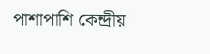পাশাপাশি কেন্দ্রীয়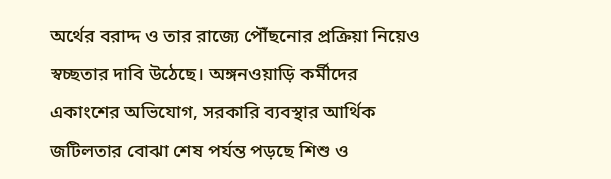অর্থের বরাদ্দ ও তার রাজ্যে পৌঁছনোর প্রক্রিয়া নিয়েও স্বচ্ছতার দাবি উঠেছে। অঙ্গনওয়াড়ি কর্মীদের একাংশের অভিযোগ, সরকারি ব্যবস্থার আর্থিক জটিলতার বোঝা শেষ পর্যন্ত পড়ছে শিশু ও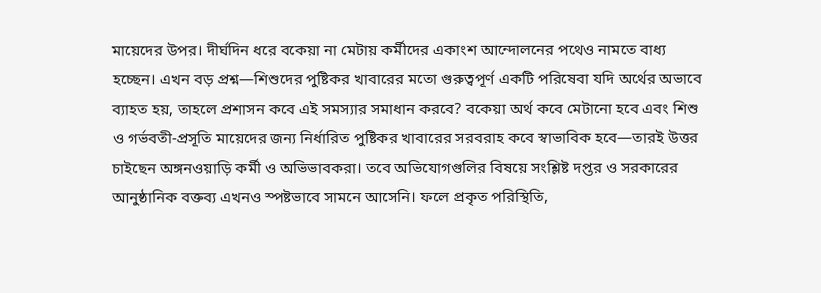মায়েদের উপর। দীর্ঘদিন ধরে বকেয়া না মেটায় কর্মীদের একাংশ আন্দোলনের পথেও নামতে বাধ্য হচ্ছেন। এখন বড় প্রশ্ন—শিশুদের পুষ্টিকর খাবারের মতো গুরুত্বপূর্ণ একটি পরিষেবা যদি অর্থের অভাবে ব্যাহত হয়, তাহলে প্রশাসন কবে এই সমস্যার সমাধান করবে? বকেয়া অর্থ কবে মেটানো হবে এবং শিশু ও গর্ভবতী-প্রসূতি মায়েদের জন্য নির্ধারিত পুষ্টিকর খাবারের সরবরাহ কবে স্বাভাবিক হবে—তারই উত্তর চাইছেন অঙ্গনওয়াড়ি কর্মী ও অভিভাবকরা। তবে অভিযোগগুলির বিষয়ে সংশ্লিষ্ট দপ্তর ও সরকারের আনুষ্ঠানিক বক্তব্য এখনও স্পষ্টভাবে সামনে আসেনি। ফলে প্রকৃত পরিস্থিতি,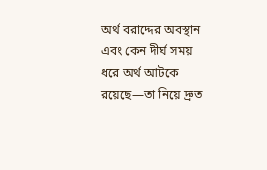অর্থ বরাদ্দের অবস্থান এবং কেন দীর্ঘ সময় ধরে অর্থ আটকে রয়েছে—তা নিয়ে দ্রুত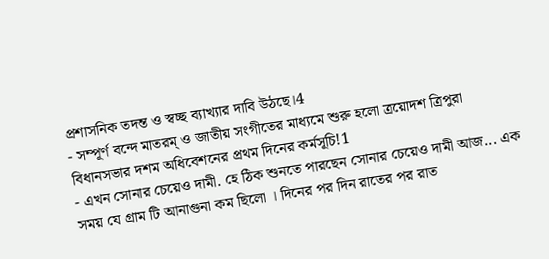প্রশাসনিক তদন্ত ও স্বচ্ছ ব্যাখ্যার দাবি উঠছে।4
- সম্পূর্ণ বন্দে মাতরম্ ও জাতীয় সংগীতের মাধ্যমে শুরু হলো ত্রয়োদশ ত্রিপুরা বিধানসভার দশম অধিবেশনের প্রথম দিনের কর্মসূচি!1
- এখন সোনার চেয়েও দামী. হে ঠিক শুনতে পারছেন সোনার চেয়েও দামী আজ... এক সময় যে গ্রাম টি আনাগুনা কম ছিলো । দিনের পর দিন রাতের পর রাত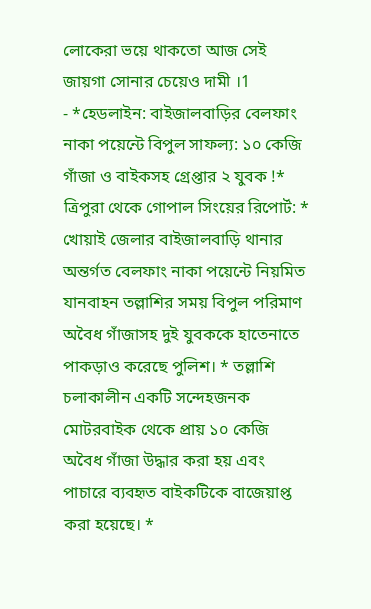লোকেরা ভয়ে থাকতো আজ সেই জায়গা সোনার চেয়েও দামী ।1
- *হেডলাইন: বাইজালবাড়ির বেলফাং নাকা পয়েন্টে বিপুল সাফল্য: ১০ কেজি গাঁজা ও বাইকসহ গ্রেপ্তার ২ যুবক !* ত্রিপুরা থেকে গোপাল সিংয়ের রিপোর্ট: * খোয়াই জেলার বাইজালবাড়ি থানার অন্তর্গত বেলফাং নাকা পয়েন্টে নিয়মিত যানবাহন তল্লাশির সময় বিপুল পরিমাণ অবৈধ গাঁজাসহ দুই যুবককে হাতেনাতে পাকড়াও করেছে পুলিশ। * তল্লাশি চলাকালীন একটি সন্দেহজনক মোটরবাইক থেকে প্রায় ১০ কেজি অবৈধ গাঁজা উদ্ধার করা হয় এবং পাচারে ব্যবহৃত বাইকটিকে বাজেয়াপ্ত করা হয়েছে। *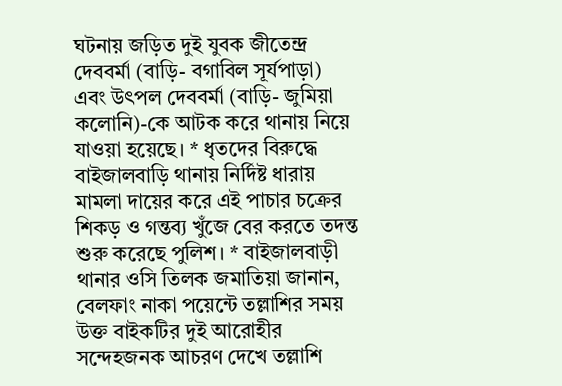ঘটনায় জড়িত দুই যুবক জীতেন্দ্র দেববর্মা (বাড়ি- বগাবিল সূর্যপাড়া) এবং উৎপল দেববর্মা (বাড়ি- জুমিয়া কলোনি)-কে আটক করে থানায় নিয়ে যাওয়া হয়েছে। * ধৃতদের বিরুদ্ধে বাইজালবাড়ি থানায় নির্দিষ্ট ধারায় মামলা দায়ের করে এই পাচার চক্রের শিকড় ও গন্তব্য খুঁজে বের করতে তদন্ত শুরু করেছে পুলিশ। * বাইজালবাড়ী থানার ওসি তিলক জমাতিয়া জানান, বেলফাং নাকা পয়েন্টে তল্লাশির সময় উক্ত বাইকটির দুই আরোহীর সন্দেহজনক আচরণ দেখে তল্লাশি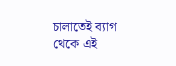চালাতেই ব্যাগ থেকে এই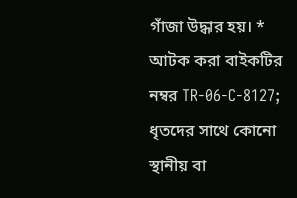গাঁজা উদ্ধার হয়। * আটক করা বাইকটির নম্বর TR-06-C-8127; ধৃতদের সাথে কোনো স্থানীয় বা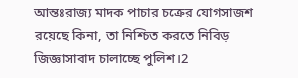আন্তঃরাজ্য মাদক পাচার চক্রের যোগসাজশ রয়েছে কিনা, তা নিশ্চিত করতে নিবিড় জিজ্ঞাসাবাদ চালাচ্ছে পুলিশ।2